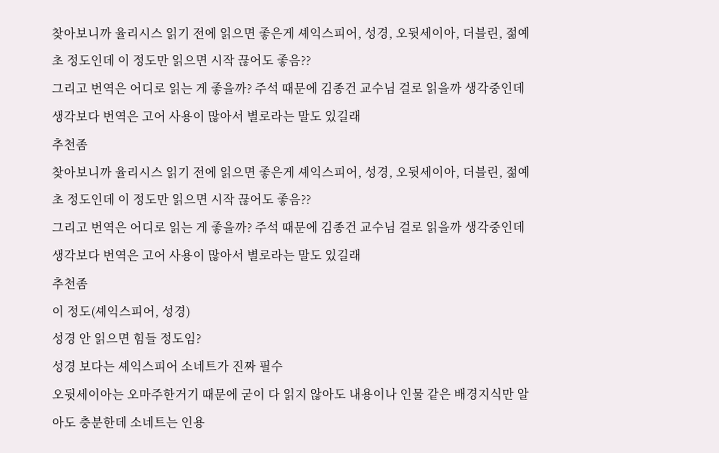찾아보니까 율리시스 읽기 전에 읽으면 좋은게 셰익스피어, 성경, 오뒷세이아, 더블린, 젊예초 정도인데 이 정도만 읽으면 시작 끊어도 좋음??
그리고 번역은 어디로 읽는 게 좋을까? 주석 때문에 김종건 교수님 걸로 읽을까 생각중인데 생각보다 번역은 고어 사용이 많아서 별로라는 말도 있길래
추천좀
찾아보니까 율리시스 읽기 전에 읽으면 좋은게 셰익스피어, 성경, 오뒷세이아, 더블린, 젊예초 정도인데 이 정도만 읽으면 시작 끊어도 좋음??
그리고 번역은 어디로 읽는 게 좋을까? 주석 때문에 김종건 교수님 걸로 읽을까 생각중인데 생각보다 번역은 고어 사용이 많아서 별로라는 말도 있길래
추천좀
이 정도(셰익스피어, 성경)
성경 안 읽으면 힘들 정도임?
성경 보다는 셰익스피어 소네트가 진짜 필수
오뒷세이아는 오마주한거기 때문에 굳이 다 읽지 않아도 내용이나 인물 같은 배경지식만 알아도 충분한데 소네트는 인용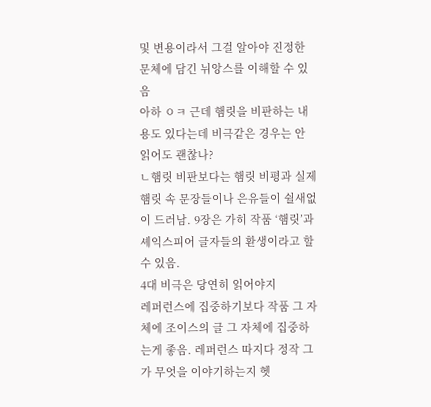및 변용이라서 그걸 알아야 진정한 문체에 담긴 뉘앙스를 이해할 수 있음
아하 ㅇㅋ 근데 햄릿을 비판하는 내용도 있다는데 비극같은 경우는 안 읽어도 괜찮나?
ㄴ햄릿 비판보다는 햄릿 비평과 실제 햄릿 속 문장들이나 은유들이 쉴새없이 드러남. 9장은 가히 작품 ‘햄릿’과 셰익스피어 글자들의 환생이라고 할 수 있음.
4대 비극은 당연히 읽어야지
레퍼런스에 집중하기보다 작품 그 자체에 조이스의 글 그 자체에 집중하는게 좋음. 레퍼런스 따지다 정작 그가 무엇을 이야기하는지 헷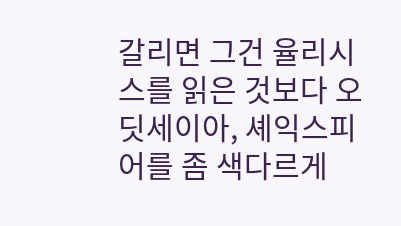갈리면 그건 율리시스를 읽은 것보다 오딧세이아, 셰익스피어를 좀 색다르게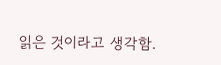읽은 것이라고 생각함.